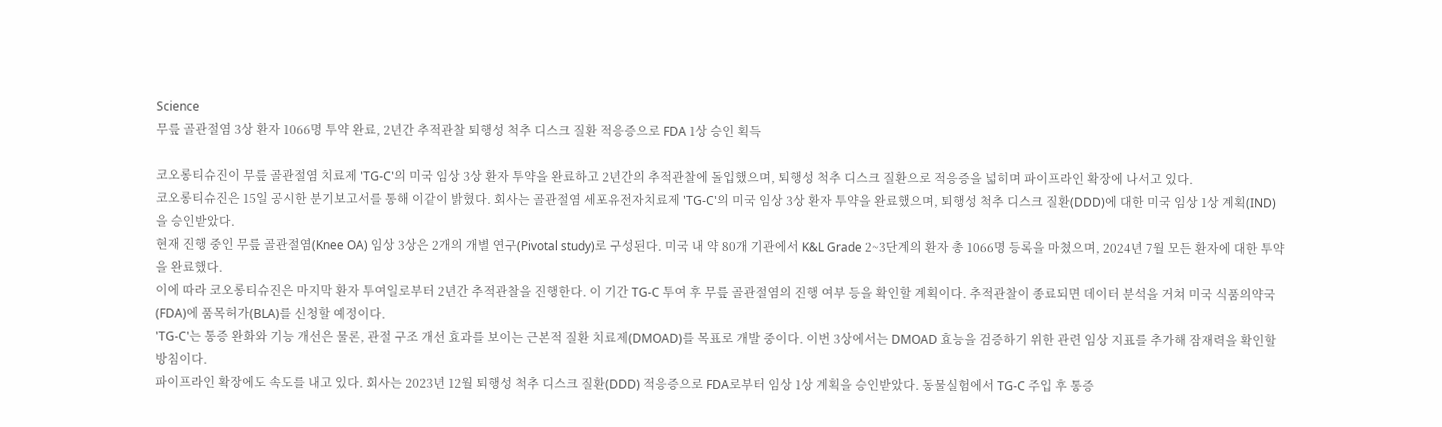Science
무릎 골관절염 3상 환자 1066명 투약 완료, 2년간 추적관찰 퇴행성 척추 디스크 질환 적응증으로 FDA 1상 승인 획득

코오롱티슈진이 무릎 골관절염 치료제 'TG-C'의 미국 임상 3상 환자 투약을 완료하고 2년간의 추적관찰에 돌입했으며, 퇴행성 척추 디스크 질환으로 적응증을 넓히며 파이프라인 확장에 나서고 있다.
코오롱티슈진은 15일 공시한 분기보고서를 통해 이같이 밝혔다. 회사는 골관절염 세포유전자치료제 'TG-C'의 미국 임상 3상 환자 투약을 완료했으며, 퇴행성 척추 디스크 질환(DDD)에 대한 미국 임상 1상 계획(IND)을 승인받았다.
현재 진행 중인 무릎 골관절염(Knee OA) 임상 3상은 2개의 개별 연구(Pivotal study)로 구성된다. 미국 내 약 80개 기관에서 K&L Grade 2~3단계의 환자 총 1066명 등록을 마쳤으며, 2024년 7월 모든 환자에 대한 투약을 완료했다.
이에 따라 코오롱티슈진은 마지막 환자 투여일로부터 2년간 추적관찰을 진행한다. 이 기간 TG-C 투여 후 무릎 골관절염의 진행 여부 등을 확인할 계획이다. 추적관찰이 종료되면 데이터 분석을 거쳐 미국 식품의약국(FDA)에 품목허가(BLA)를 신청할 예정이다.
'TG-C'는 통증 완화와 기능 개선은 물론, 관절 구조 개선 효과를 보이는 근본적 질환 치료제(DMOAD)를 목표로 개발 중이다. 이번 3상에서는 DMOAD 효능을 검증하기 위한 관련 임상 지표를 추가해 잠재력을 확인할 방침이다.
파이프라인 확장에도 속도를 내고 있다. 회사는 2023년 12월 퇴행성 척추 디스크 질환(DDD) 적응증으로 FDA로부터 임상 1상 계획을 승인받았다. 동물실험에서 TG-C 주입 후 통증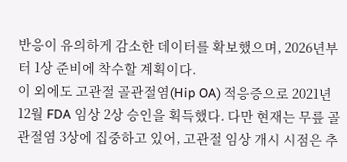반응이 유의하게 감소한 데이터를 확보했으며, 2026년부터 1상 준비에 착수할 계획이다.
이 외에도 고관절 골관절염(Hip OA) 적응증으로 2021년 12월 FDA 임상 2상 승인을 획득했다. 다만 현재는 무릎 골관절염 3상에 집중하고 있어, 고관절 임상 개시 시점은 추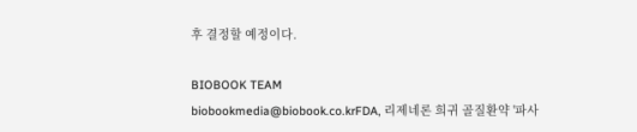후 결정할 예정이다.

BIOBOOK TEAM
biobookmedia@biobook.co.krFDA, 리제네론 희귀 골질환약 '파사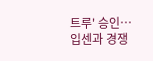트루' 승인…입센과 경쟁